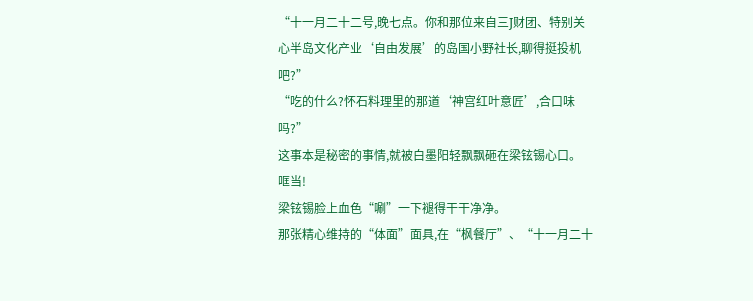“十一月二十二号,晚七点。你和那位来自三J财团、特别关心半岛文化产业‘自由发展’的岛国小野社长,聊得挺投机吧?”
“吃的什么?怀石料理里的那道‘神宫红叶意匠’,合口味吗?”
这事本是秘密的事情,就被白墨阳轻飘飘砸在梁铉锡心口。
哐当!
梁铉锡脸上血色“唰”一下褪得干干净净。
那张精心维持的“体面”面具,在“枫餐厅”、“十一月二十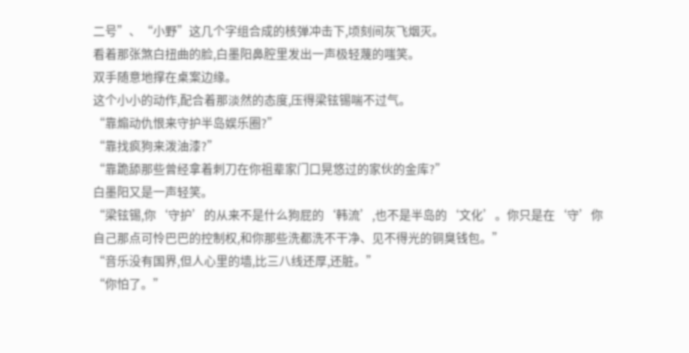二号”、“小野”这几个字组合成的核弹冲击下,顷刻间灰飞烟灭。
看着那张煞白扭曲的脸,白墨阳鼻腔里发出一声极轻蔑的嗤笑。
双手随意地撑在桌案边缘。
这个小小的动作,配合着那淡然的态度,压得梁铉锡喘不过气。
“靠煽动仇恨来守护半岛娱乐圈?”
“靠找疯狗来泼油漆?”
“靠跪舔那些曾经拿着刺刀在你祖辈家门口晃悠过的家伙的金库?”
白墨阳又是一声轻笑。
“梁铉锡,你‘守护’的从来不是什么狗屁的‘韩流’,也不是半岛的‘文化’。你只是在‘守’你自己那点可怜巴巴的控制权,和你那些洗都洗不干净、见不得光的铜臭钱包。”
“音乐没有国界,但人心里的墙,比三八线还厚,还脏。”
“你怕了。”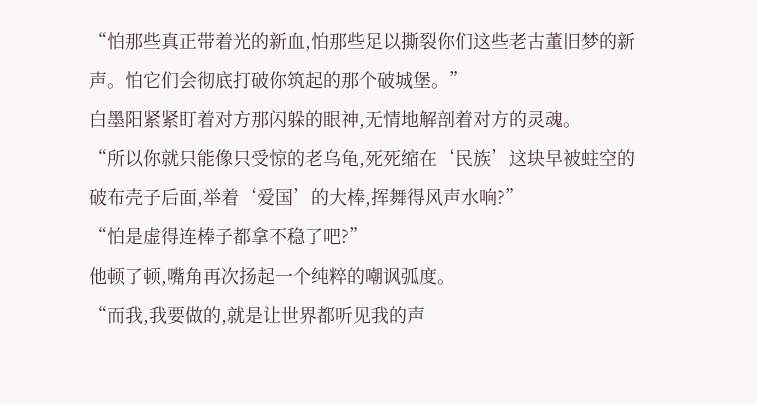“怕那些真正带着光的新血,怕那些足以撕裂你们这些老古董旧梦的新声。怕它们会彻底打破你筑起的那个破城堡。”
白墨阳紧紧盯着对方那闪躲的眼神,无情地解剖着对方的灵魂。
“所以你就只能像只受惊的老乌龟,死死缩在‘民族’这块早被蛀空的破布壳子后面,举着‘爱国’的大棒,挥舞得风声水响?”
“怕是虚得连棒子都拿不稳了吧?”
他顿了顿,嘴角再次扬起一个纯粹的嘲讽弧度。
“而我,我要做的,就是让世界都听见我的声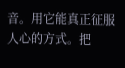音。用它能真正征服人心的方式。把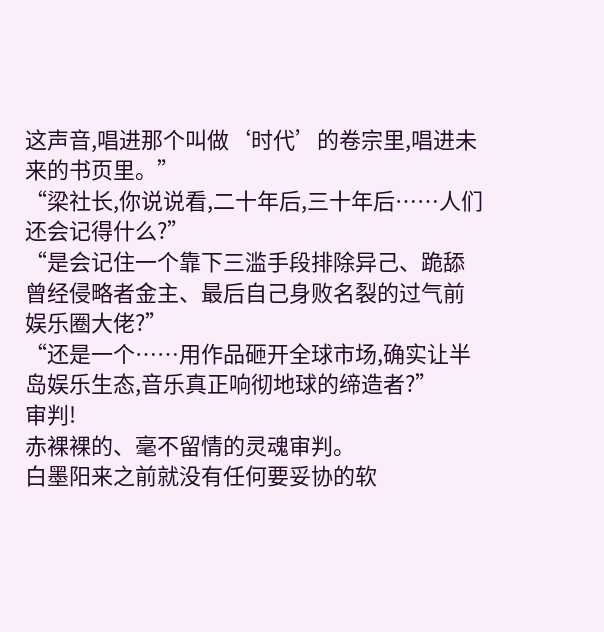这声音,唱进那个叫做‘时代’的卷宗里,唱进未来的书页里。”
“梁社长,你说说看,二十年后,三十年后……人们还会记得什么?”
“是会记住一个靠下三滥手段排除异己、跪舔曾经侵略者金主、最后自己身败名裂的过气前娱乐圈大佬?”
“还是一个……用作品砸开全球市场,确实让半岛娱乐生态,音乐真正响彻地球的缔造者?”
审判!
赤裸裸的、毫不留情的灵魂审判。
白墨阳来之前就没有任何要妥协的软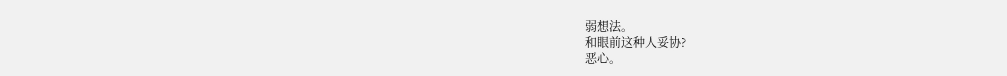弱想法。
和眼前这种人妥协?
恶心。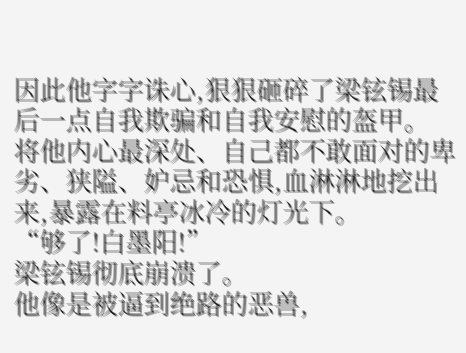因此他字字诛心,狠狠砸碎了梁铉锡最后一点自我欺骗和自我安慰的盔甲。
将他内心最深处、自己都不敢面对的卑劣、狭隘、妒忌和恐惧,血淋淋地挖出来,暴露在料亭冰冷的灯光下。
“够了!白墨阳!”
梁铉锡彻底崩溃了。
他像是被逼到绝路的恶兽,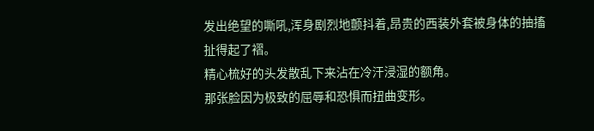发出绝望的嘶吼,浑身剧烈地颤抖着,昂贵的西装外套被身体的抽搐扯得起了褶。
精心梳好的头发散乱下来沾在冷汗浸湿的额角。
那张脸因为极致的屈辱和恐惧而扭曲变形。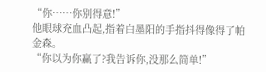“你……你别得意!”
他眼球充血凸起,指着白墨阳的手指抖得像得了帕金森。
“你以为你赢了?我告诉你,没那么简单!”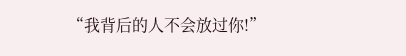“我背后的人不会放过你!”